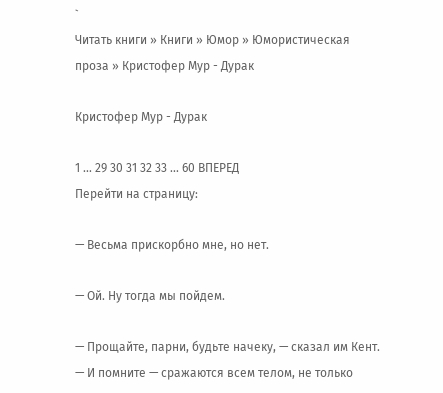`
Читать книги » Книги » Юмор » Юмористическая проза » Кристофер Мур - Дурак

Кристофер Мур - Дурак

1 ... 29 30 31 32 33 ... 60 ВПЕРЕД
Перейти на страницу:

— Весьма прискорбно мне, но нет.

— Ой. Ну тогда мы пойдем.

— Прощайте, парни, будьте начеку, — сказал им Кент. — И помните — сражаются всем телом, не только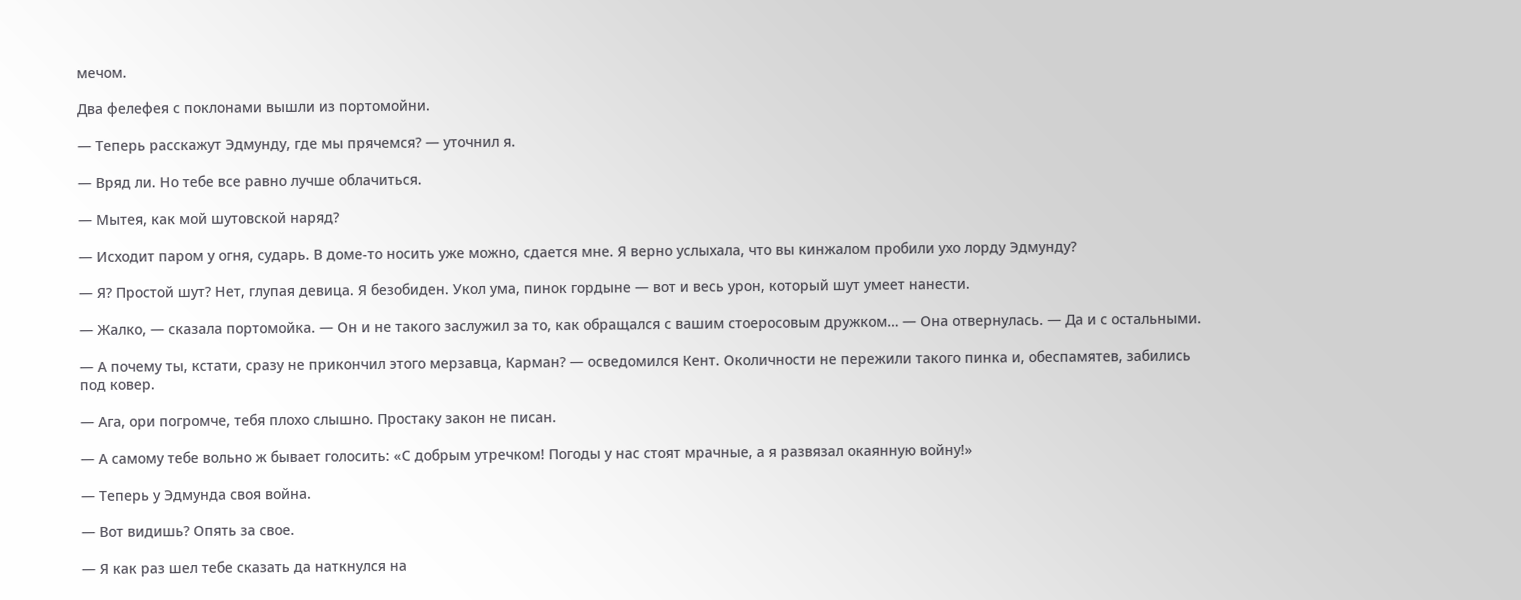мечом.

Два фелефея с поклонами вышли из портомойни.

— Теперь расскажут Эдмунду, где мы прячемся? — уточнил я.

— Вряд ли. Но тебе все равно лучше облачиться.

— Мытея, как мой шутовской наряд?

— Исходит паром у огня, сударь. В доме-то носить уже можно, сдается мне. Я верно услыхала, что вы кинжалом пробили ухо лорду Эдмунду?

— Я? Простой шут? Нет, глупая девица. Я безобиден. Укол ума, пинок гордыне — вот и весь урон, который шут умеет нанести.

— Жалко, — сказала портомойка. — Он и не такого заслужил за то, как обращался с вашим стоеросовым дружком… — Она отвернулась. — Да и с остальными.

— А почему ты, кстати, сразу не прикончил этого мерзавца, Карман? — осведомился Кент. Околичности не пережили такого пинка и, обеспамятев, забились под ковер.

— Ага, ори погромче, тебя плохо слышно. Простаку закон не писан.

— А самому тебе вольно ж бывает голосить: «С добрым утречком! Погоды у нас стоят мрачные, а я развязал окаянную войну!»

— Теперь у Эдмунда своя война.

— Вот видишь? Опять за свое.

— Я как раз шел тебе сказать да наткнулся на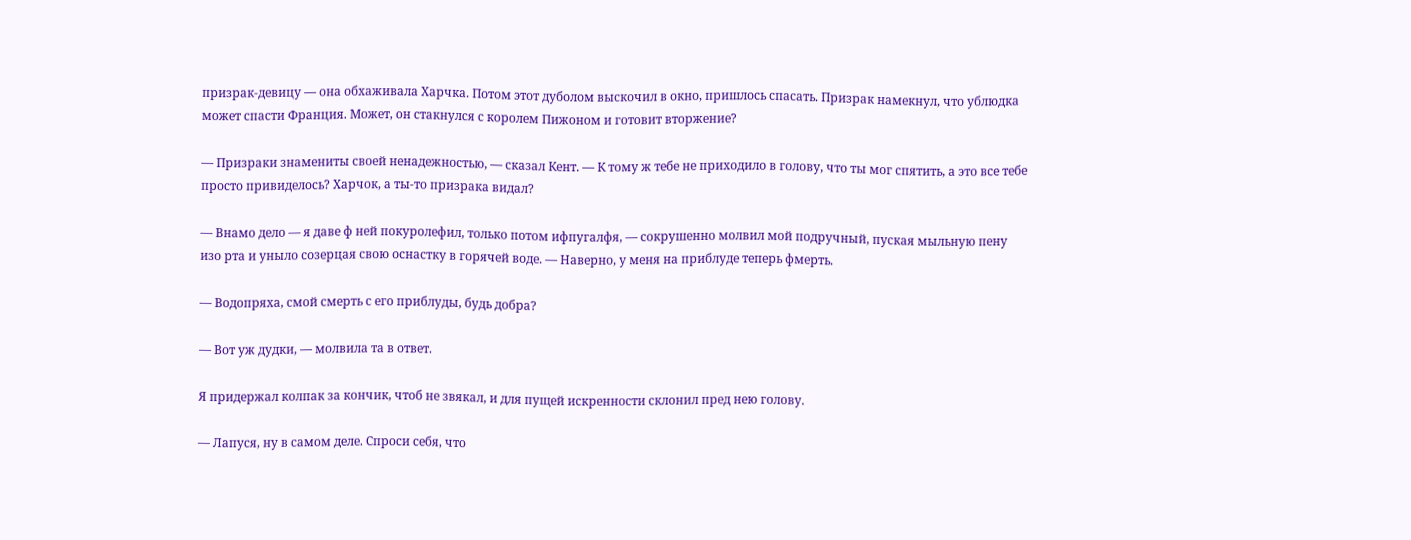призрак-девицу — она обхаживала Харчка. Потом этот дуболом выскочил в окно, пришлось спасать. Призрак намекнул, что ублюдка может спасти Франция. Может, он стакнулся с королем Пижоном и готовит вторжение?

— Призраки знамениты своей ненадежностью, — сказал Кент. — К тому ж тебе не приходило в голову, что ты мог спятить, а это все тебе просто привиделось? Харчок, а ты-то призрака видал?

— Внамо дело — я даве ф ней покуролефил, только потом ифпугалфя, — сокрушенно молвил мой подручный, пуская мыльную пену изо рта и уныло созерцая свою оснастку в горячей воде. — Наверно, у меня на приблуде теперь фмерть.

— Водопряха, смой смерть с его приблуды, будь добра?

— Вот уж дудки, — молвила та в ответ.

Я придержал колпак за кончик, чтоб не звякал, и для пущей искренности склонил пред нею голову.

— Лапуся, ну в самом деле. Спроси себя, что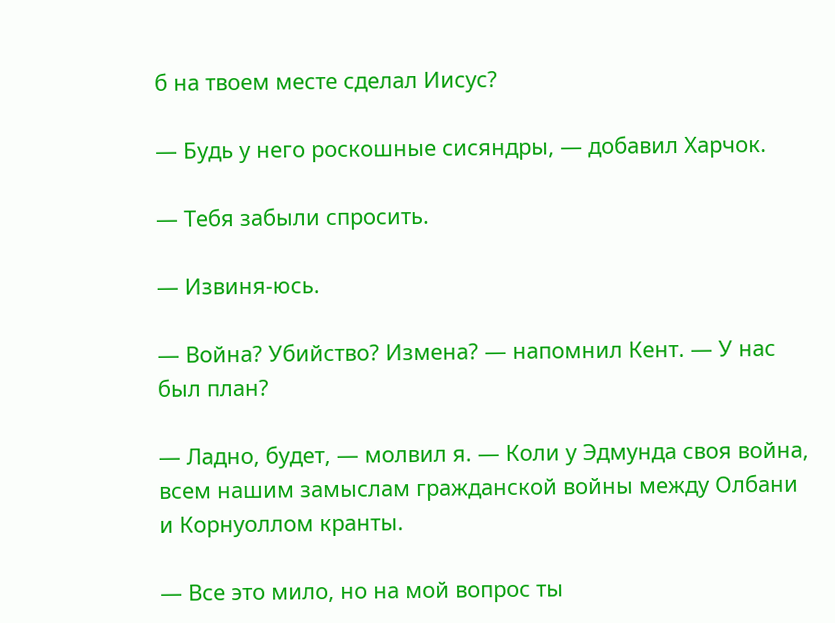б на твоем месте сделал Иисус?

— Будь у него роскошные сисяндры, — добавил Харчок.

— Тебя забыли спросить.

— Извиня-юсь.

— Война? Убийство? Измена? — напомнил Кент. — У нас был план?

— Ладно, будет, — молвил я. — Коли у Эдмунда своя война, всем нашим замыслам гражданской войны между Олбани и Корнуоллом кранты.

— Все это мило, но на мой вопрос ты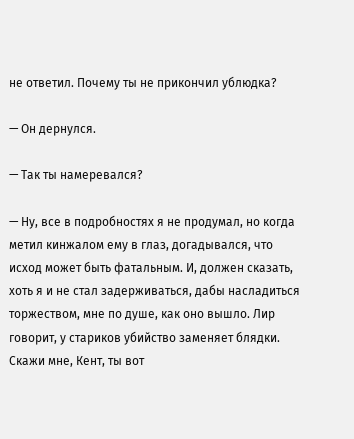не ответил. Почему ты не прикончил ублюдка?

— Он дернулся.

— Так ты намеревался?

— Ну, все в подробностях я не продумал, но когда метил кинжалом ему в глаз, догадывался, что исход может быть фатальным. И, должен сказать, хоть я и не стал задерживаться, дабы насладиться торжеством, мне по душе, как оно вышло. Лир говорит, у стариков убийство заменяет блядки. Скажи мне, Кент, ты вот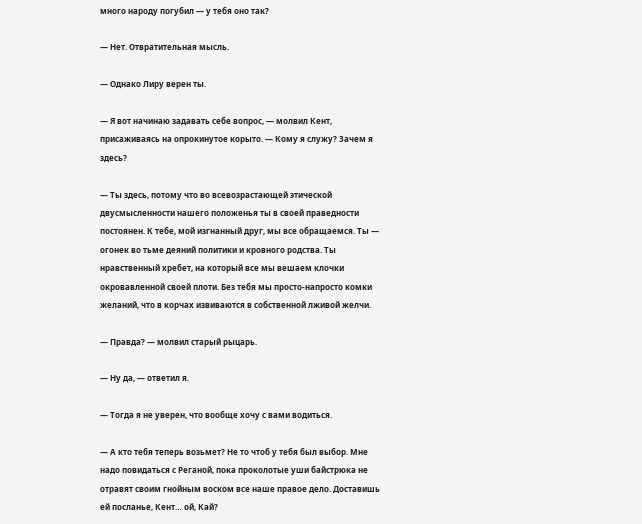много народу погубил — у тебя оно так?

— Нет. Отвратительная мысль.

— Однако Лиру верен ты.

— Я вот начинаю задавать себе вопрос, — молвил Кент, присаживаясь на опрокинутое корыто. — Кому я служу? Зачем я здесь?

— Ты здесь, потому что во всевозрастающей этической двусмысленности нашего положенья ты в своей праведности постоянен. К тебе, мой изгнанный друг, мы все обращаемся. Ты — огонек во тьме деяний политики и кровного родства. Ты нравственный хребет, на который все мы вешаем клочки окровавленной своей плоти. Без тебя мы просто-напросто комки желаний, что в корчах извиваются в собственной лживой желчи.

— Правда? — молвил старый рыцарь.

— Ну да, — ответил я.

— Тогда я не уверен, что вообще хочу с вами водиться.

— А кто тебя теперь возьмет? Не то чтоб у тебя был выбор. Мне надо повидаться с Реганой, пока проколотые уши байстрюка не отравят своим гнойным воском все наше правое дело. Доставишь ей посланье, Кент… ой, Кай?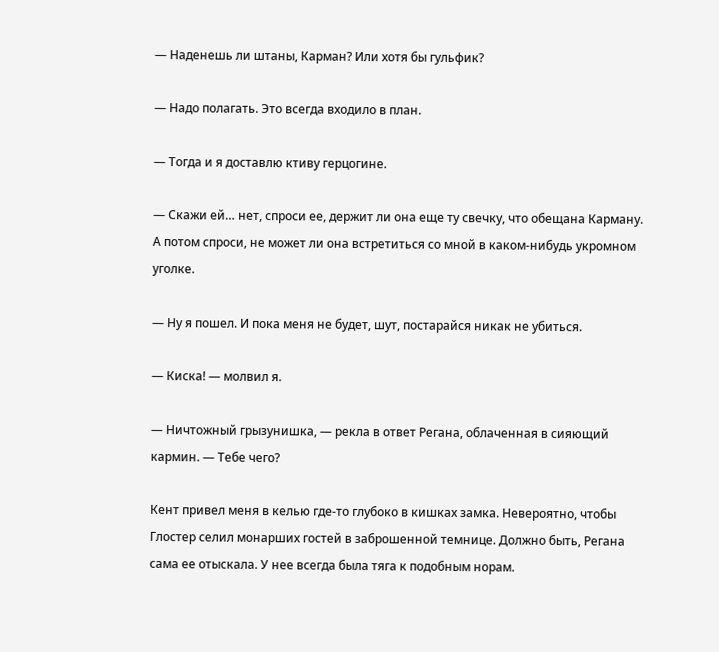— Наденешь ли штаны, Карман? Или хотя бы гульфик?

— Надо полагать. Это всегда входило в план.

— Тогда и я доставлю ктиву герцогине.

— Скажи ей… нет, спроси ее, держит ли она еще ту свечку, что обещана Карману. А потом спроси, не может ли она встретиться со мной в каком-нибудь укромном уголке.

— Ну я пошел. И пока меня не будет, шут, постарайся никак не убиться.

— Киска! — молвил я.

— Ничтожный грызунишка, — рекла в ответ Регана, облаченная в сияющий кармин. — Тебе чего?

Кент привел меня в келью где-то глубоко в кишках замка. Невероятно, чтобы Глостер селил монарших гостей в заброшенной темнице. Должно быть, Регана сама ее отыскала. У нее всегда была тяга к подобным норам.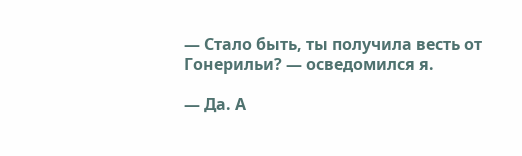— Стало быть, ты получила весть от Гонерильи? — осведомился я.

— Да. А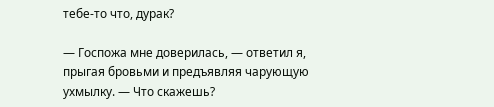тебе-то что, дурак?

— Госпожа мне доверилась, — ответил я, прыгая бровьми и предъявляя чарующую ухмылку. — Что скажешь?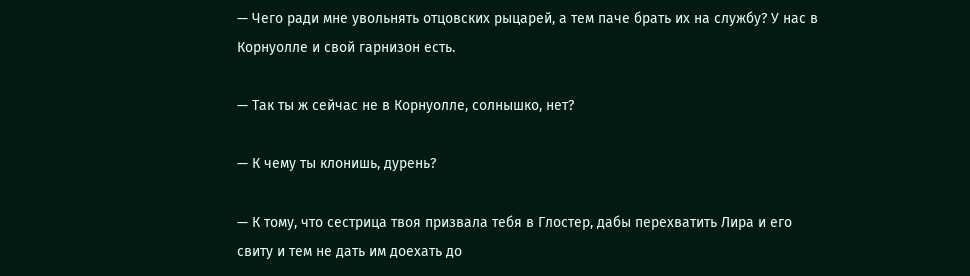— Чего ради мне увольнять отцовских рыцарей, а тем паче брать их на службу? У нас в Корнуолле и свой гарнизон есть.

— Так ты ж сейчас не в Корнуолле, солнышко, нет?

— К чему ты клонишь, дурень?

— К тому, что сестрица твоя призвала тебя в Глостер, дабы перехватить Лира и его свиту и тем не дать им доехать до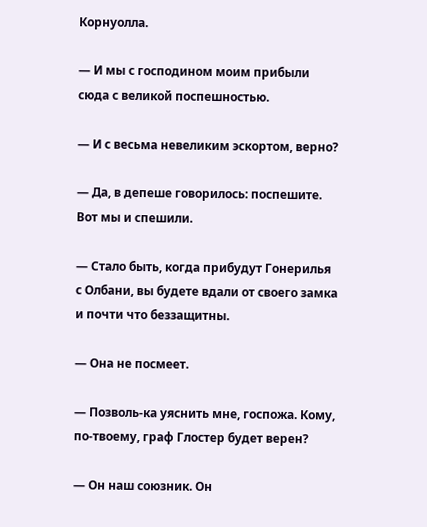Корнуолла.

— И мы с господином моим прибыли сюда с великой поспешностью.

— И с весьма невеликим эскортом, верно?

— Да, в депеше говорилось: поспешите. Вот мы и спешили.

— Стало быть, когда прибудут Гонерилья с Олбани, вы будете вдали от своего замка и почти что беззащитны.

— Она не посмеет.

— Позволь-ка уяснить мне, госпожа. Кому, по-твоему, граф Глостер будет верен?

— Он наш союзник. Он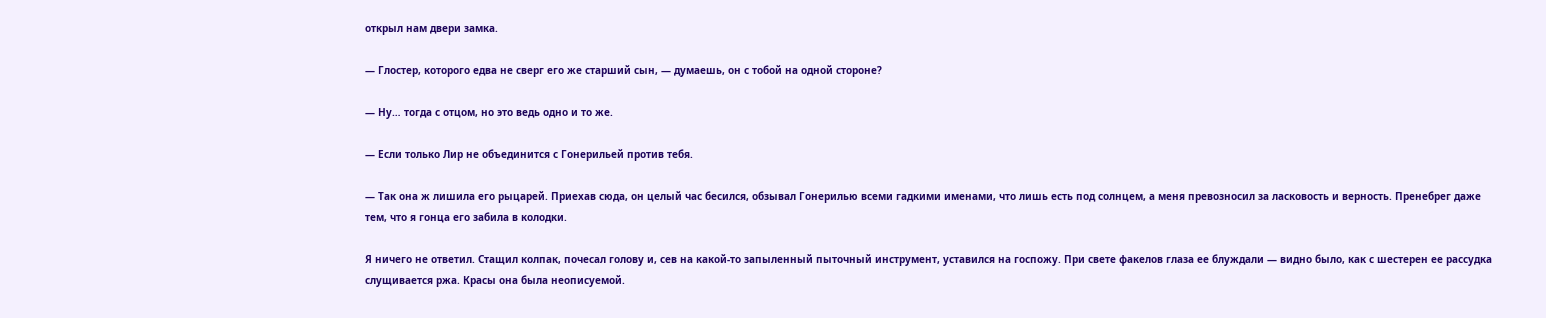открыл нам двери замка.

— Глостер, которого едва не сверг его же старший сын, — думаешь, он с тобой на одной стороне?

— Ну… тогда с отцом, но это ведь одно и то же.

— Если только Лир не объединится с Гонерильей против тебя.

— Так она ж лишила его рыцарей. Приехав сюда, он целый час бесился, обзывал Гонерилью всеми гадкими именами, что лишь есть под солнцем, а меня превозносил за ласковость и верность. Пренебрег даже тем, что я гонца его забила в колодки.

Я ничего не ответил. Стащил колпак, почесал голову и, сев на какой-то запыленный пыточный инструмент, уставился на госпожу. При свете факелов глаза ее блуждали — видно было, как с шестерен ее рассудка слущивается ржа. Красы она была неописуемой.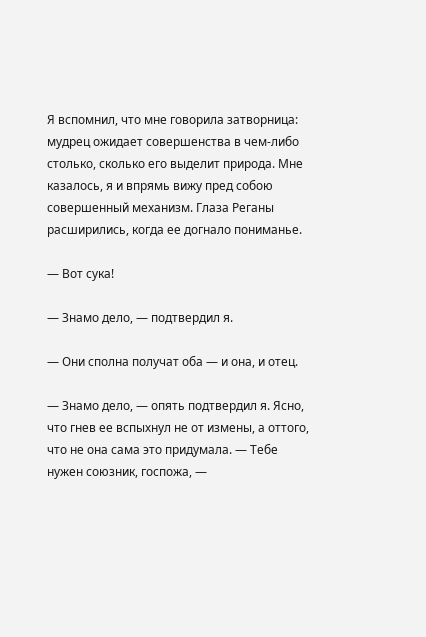Я вспомнил, что мне говорила затворница: мудрец ожидает совершенства в чем-либо столько, сколько его выделит природа. Мне казалось, я и впрямь вижу пред собою совершенный механизм. Глаза Реганы расширились, когда ее догнало пониманье.

— Вот сука!

— Знамо дело, — подтвердил я.

— Они сполна получат оба — и она, и отец.

— Знамо дело, — опять подтвердил я. Ясно, что гнев ее вспыхнул не от измены, а оттого, что не она сама это придумала. — Тебе нужен союзник, госпожа, —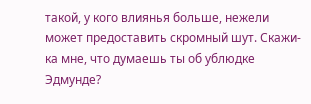такой, у кого влиянья больше, нежели может предоставить скромный шут. Скажи-ка мне, что думаешь ты об ублюдке Эдмунде?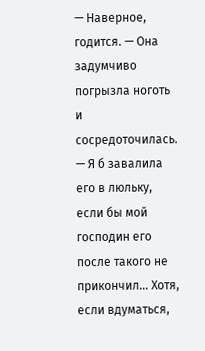— Наверное, годится. — Она задумчиво погрызла ноготь и сосредоточилась. — Я б завалила его в люльку, если бы мой господин его после такого не прикончил… Хотя, если вдуматься,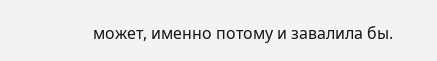может, именно потому и завалила бы.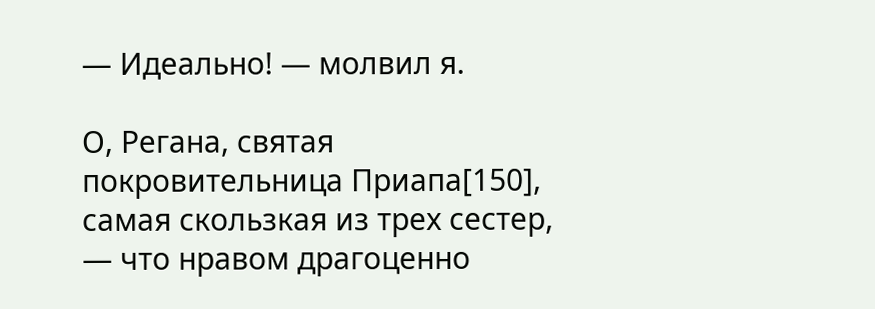— Идеально! — молвил я.

О, Регана, святая покровительница Приапа[150], самая скользкая из трех сестер, — что нравом драгоценно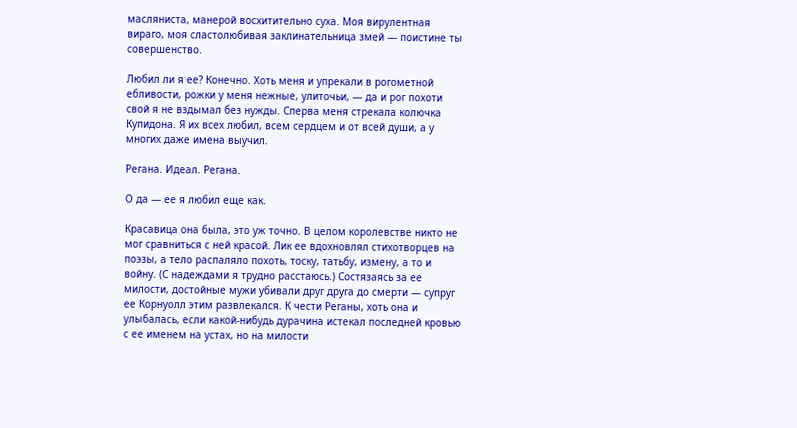масляниста, манерой восхитительно суха. Моя вирулентная вираго, моя сластолюбивая заклинательница змей — поистине ты совершенство.

Любил ли я ее? Конечно. Хоть меня и упрекали в рогометной ебливости, рожки у меня нежные, улиточьи, — да и рог похоти свой я не вздымал без нужды. Сперва меня стрекала колючка Купидона. Я их всех любил, всем сердцем и от всей души, а у многих даже имена выучил.

Регана. Идеал. Регана.

О да — ее я любил еще как.

Красавица она была, это уж точно. В целом королевстве никто не мог сравниться с ней красой. Лик ее вдохновлял стихотворцев на поэзы, а тело распаляло похоть, тоску, татьбу, измену, а то и войну. (С надеждами я трудно расстаюсь.) Состязаясь за ее милости, достойные мужи убивали друг друга до смерти — супруг ее Корнуолл этим развлекался. К чести Реганы, хоть она и улыбалась, если какой-нибудь дурачина истекал последней кровью с ее именем на устах, но на милости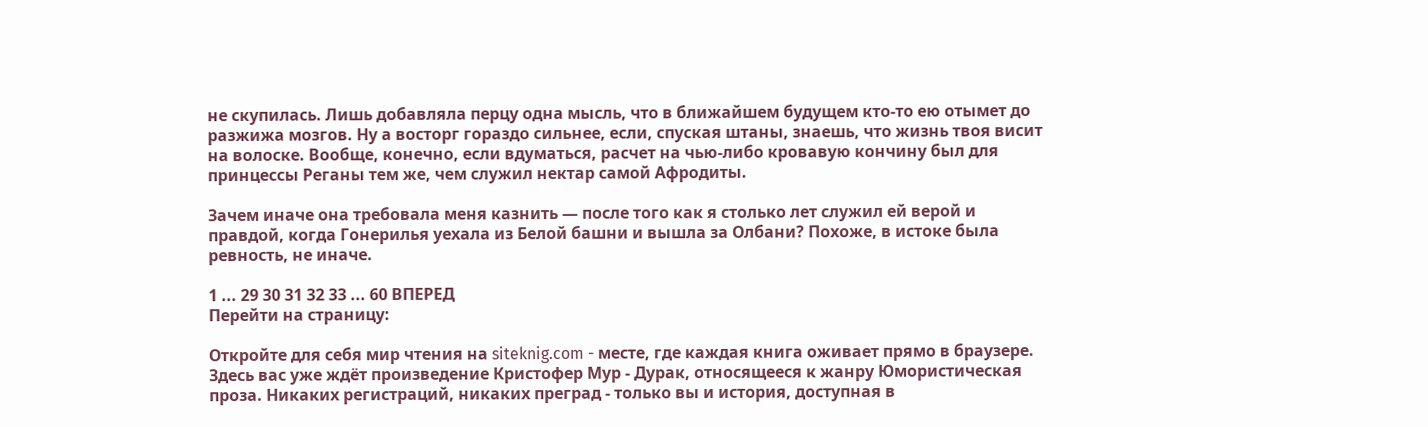не скупилась. Лишь добавляла перцу одна мысль, что в ближайшем будущем кто-то ею отымет до разжижа мозгов. Ну а восторг гораздо сильнее, если, спуская штаны, знаешь, что жизнь твоя висит на волоске. Вообще, конечно, если вдуматься, расчет на чью-либо кровавую кончину был для принцессы Реганы тем же, чем служил нектар самой Афродиты.

Зачем иначе она требовала меня казнить — после того как я столько лет служил ей верой и правдой, когда Гонерилья уехала из Белой башни и вышла за Олбани? Похоже, в истоке была ревность, не иначе.

1 ... 29 30 31 32 33 ... 60 ВПЕРЕД
Перейти на страницу:

Откройте для себя мир чтения на siteknig.com - месте, где каждая книга оживает прямо в браузере. Здесь вас уже ждёт произведение Кристофер Мур - Дурак, относящееся к жанру Юмористическая проза. Никаких регистраций, никаких преград - только вы и история, доступная в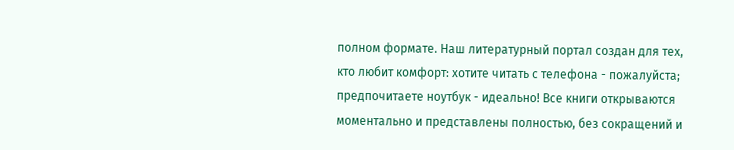полном формате. Наш литературный портал создан для тех, кто любит комфорт: хотите читать с телефона - пожалуйста; предпочитаете ноутбук - идеально! Все книги открываются моментально и представлены полностью, без сокращений и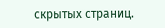скрытых страниц.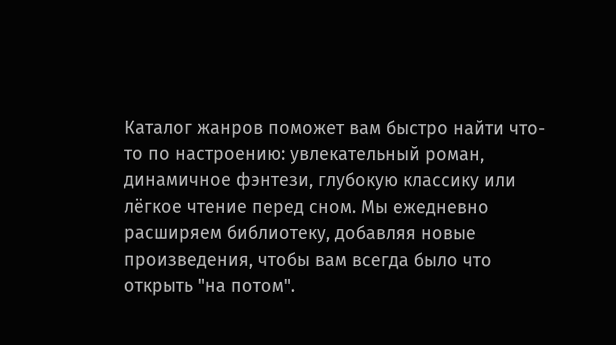Каталог жанров поможет вам быстро найти что-то по настроению: увлекательный роман, динамичное фэнтези, глубокую классику или лёгкое чтение перед сном. Мы ежедневно расширяем библиотеку, добавляя новые произведения, чтобы вам всегда было что открыть "на потом".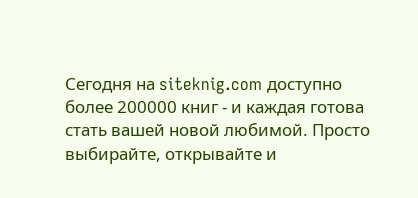Сегодня на siteknig.com доступно более 200000 книг - и каждая готова стать вашей новой любимой. Просто выбирайте, открывайте и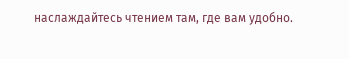наслаждайтесь чтением там, где вам удобно.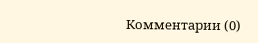Комментарии (0)